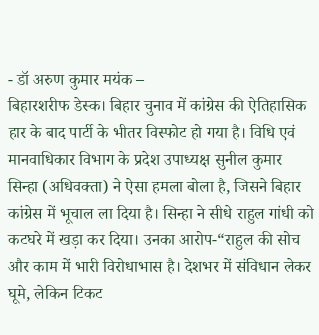- डॉ अरुण कुमार मयंक –
बिहारशरीफ डेस्क। बिहार चुनाव में कांग्रेस की ऐतिहासिक हार के बाद पार्टी के भीतर विस्फोट हो गया है। विधि एवं मानवाधिकार विभाग के प्रदेश उपाध्यक्ष सुनील कुमार सिन्हा (अधिवक्ता) ने ऐसा हमला बोला है, जिसने बिहार कांग्रेस में भूचाल ला दिया है। सिन्हा ने सीधे राहुल गांधी को कटघरे में खड़ा कर दिया। उनका आरोप-“राहुल की सोच और काम में भारी विरोधाभास है। देशभर में संविधान लेकर घूमे, लेकिन टिकट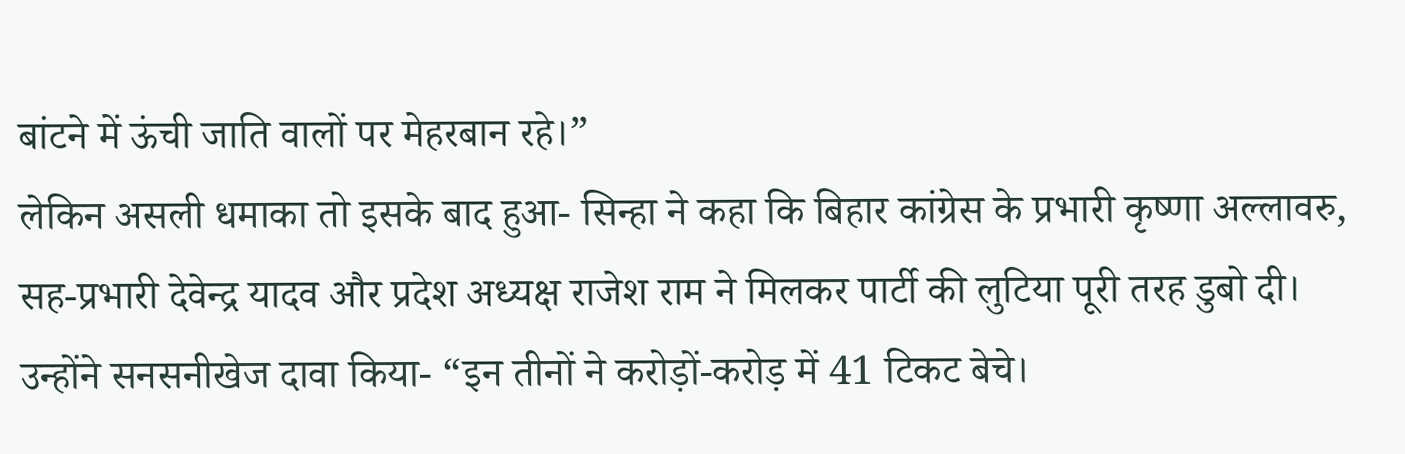बांटने में ऊंची जाति वालों पर मेहरबान रहे।”
लेकिन असली धमाका तो इसके बाद हुआ- सिन्हा ने कहा कि बिहार कांग्रेस के प्रभारी कृष्णा अल्लावरु, सह-प्रभारी देवेन्द्र यादव और प्रदेश अध्यक्ष राजेश राम ने मिलकर पार्टी की लुटिया पूरी तरह डुबो दी। उन्होंने सनसनीखेज दावा किया- “इन तीनों ने करोड़ों-करोड़ में 41 टिकट बेचे।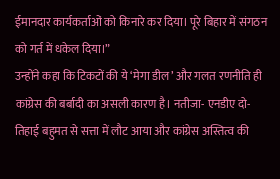ईमानदार कार्यकर्ताओं को किनारे कर दिया। पूरे बिहार में संगठन को गर्त में धकेल दिया।”
उन्होंने कहा कि टिकटों की ये ‘मेगा डील’ और गलत रणनीति ही कांग्रेस की बर्बादी का असली कारण है। नतीजा- एनडीए दो-तिहाई बहुमत से सत्ता में लौट आया और कांग्रेस अस्तित्व की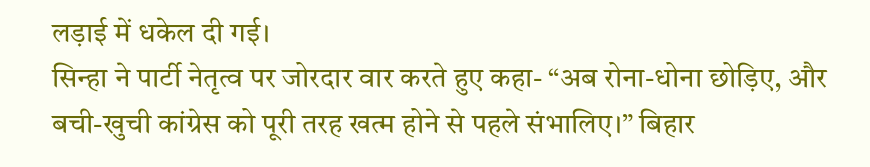लड़ाई में धकेल दी गई।
सिन्हा ने पार्टी नेतृत्व पर जोरदार वार करते हुए कहा- “अब रोना-धोना छोड़िए, और बची-खुची कांग्रेस को पूरी तरह खत्म होने से पहले संभालिए।” बिहार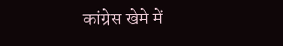कांग्रेस खेमे में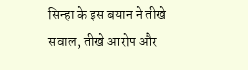सिन्हा के इस बयान ने तीखे सवाल, तीखे आरोप और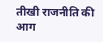तीखी राजनीति की आग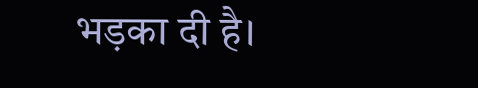भड़का दी है।